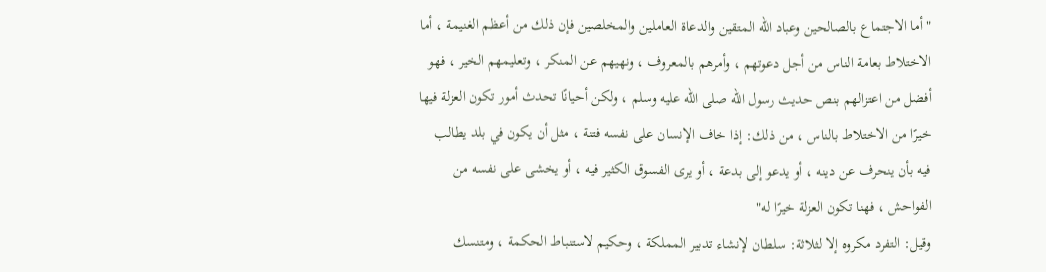"أما الاجتماع بالصالحين وعباد الله المتقين والدعاة العاملين والمخلصين فإن ذلك من أعظم الغنيمة ، أما الاختلاط بعامة الناس من أجل دعوتهم ، وأمرهم بالمعروف ، ونهيهم عن المنكر ، وتعليمهم الخير ، فهو أفضل من اعتزالهم بنص حديث رسول الله صلى الله عليه وسلم ، ولكن أحيانًا تحدث أمور تكون العزلة فيها خيرًا من الاختلاط بالناس ، من ذلك: إذا خاف الإنسان على نفسه فتنة ، مثل أن يكون في بلد يطالب فيه بأن ينحرف عن دينه ، أو يدعو إلى بدعة ، أو يرى الفسوق الكثير فيه ، أو يخشى على نفسه من الفواحش ، فهنا تكون العزلة خيرًا له"
وقيل: التفرد مكروه إلا لثلاثة: سلطان لإنشاء تدبير المملكة ، وحكيم لاستنباط الحكمة ، ومتنسك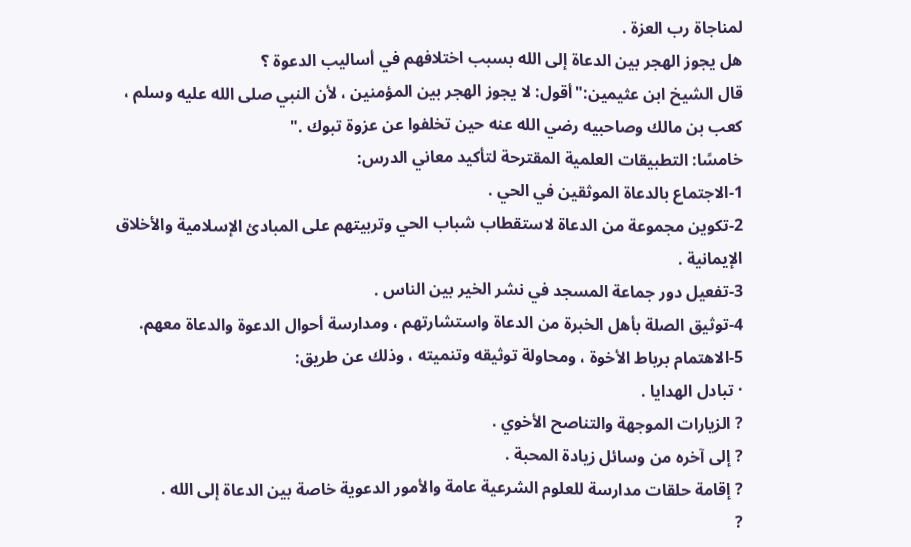لمناجاة رب العزة .
هل يجوز الهجر بين الدعاة إلى الله بسبب اختلافهم في أساليب الدعوة ؟
قال الشيخ ابن عثيمين:"أقول: لا يجوز الهجر بين المؤمنين ، لأن النبي صلى الله عليه وسلم ، كعب بن مالك وصاحبيه رضي الله عنه حين تخلفوا عن عزوة تبوك ."
خامسًا: التطبيقات العلمية المقترحة لتأكيد معاني الدرس:
1-الاجتماع بالدعاة الموثقين في الحي .
2-تكوين مجموعة من الدعاة لاستقطاب شباب الحي وتربيتهم على المبادئ الإسلامية والأخلاق الإيمانية .
3-تفعيل دور جماعة المسجد في نشر الخير بين الناس .
4-توثيق الصلة بأهل الخبرة من الدعاة واستشارتهم ، ومدارسة أحوال الدعوة والدعاة معهم.
5-الاهتمام برباط الأخوة ، ومحاولة توثيقه وتنميته ، وذلك عن طريق:
· تبادل الهدايا .
? الزيارات الموجهة والتناصح الأخوي .
? إلى آخره من وسائل زيادة المحبة .
? إقامة حلقات مدارسة للعلوم الشرعية عامة والأمور الدعوية خاصة بين الدعاة إلى الله .
?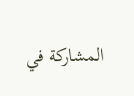المشاركة في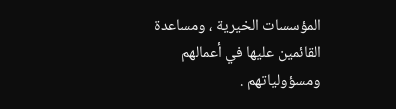المؤسسات الخيرية ، ومساعدة القائمين عليها في أعمالهم ومسؤولياتهم .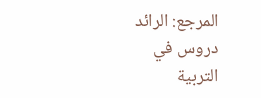المرجع: الرائد دروس في التربية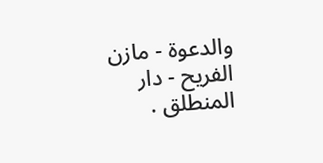والدعوة - مازن الفريح - دار المنطلق .